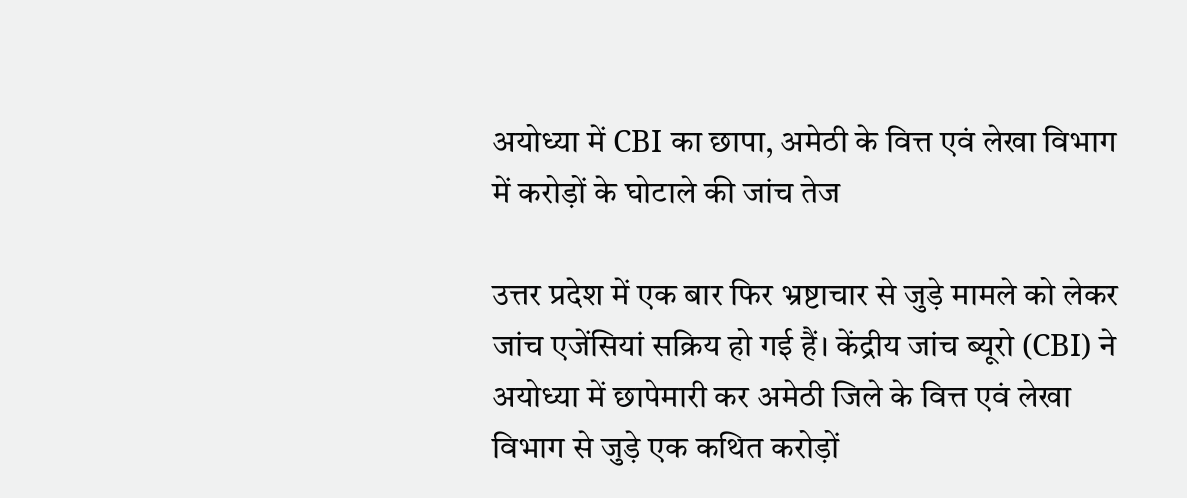अयोध्या में CBI का छापा, अमेठी के वित्त एवं लेखा विभाग में करोड़ों के घोटाले की जांच तेज

उत्तर प्रदेश में एक बार फिर भ्रष्टाचार से जुड़े मामले को लेकर जांच एजेंसियां सक्रिय हो गई हैं। केंद्रीय जांच ब्यूरो (CBI) ने अयोध्या में छापेमारी कर अमेठी जिले के वित्त एवं लेखा विभाग से जुड़े एक कथित करोड़ों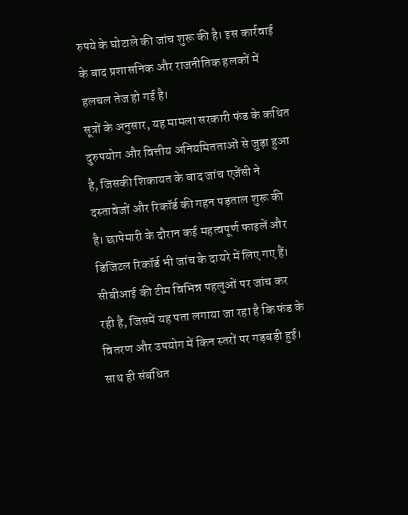रुपये के घोटाले की जांच शुरू की है। इस कार्रवाई के बाद प्रशासनिक और राजनीतिक हलकों में हलचल तेज हो गई है।
सूत्रों के अनुसार, यह मामला सरकारी फंड के कथित दुरुपयोग और वित्तीय अनियमितताओं से जुड़ा हुआ है, जिसकी शिकायत के बाद जांच एजेंसी ने दस्तावेजों और रिकॉर्ड की गहन पड़ताल शुरू की है। छापेमारी के दौरान कई महत्वपूर्ण फाइलें और डिजिटल रिकॉर्ड भी जांच के दायरे में लिए गए हैं।
सीबीआई की टीम विभिन्न पहलुओं पर जांच कर रही है, जिसमें यह पता लगाया जा रहा है कि फंड के वितरण और उपयोग में किन स्तरों पर गड़बड़ी हुई। साथ ही संबंधित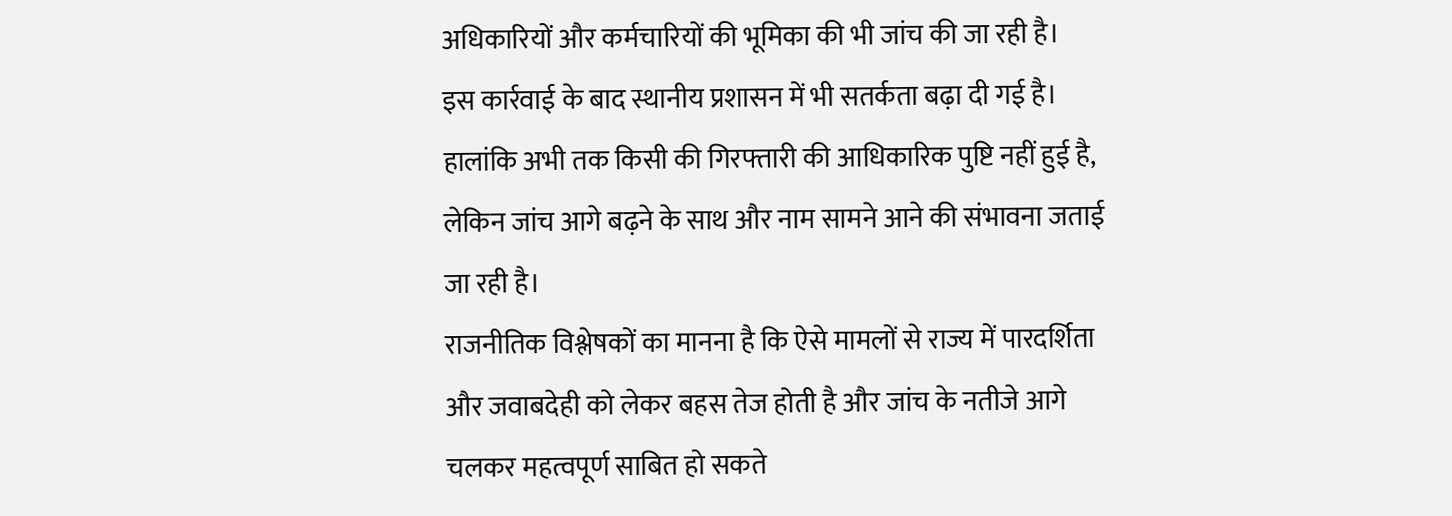अधिकारियों और कर्मचारियों की भूमिका की भी जांच की जा रही है।
इस कार्रवाई के बाद स्थानीय प्रशासन में भी सतर्कता बढ़ा दी गई है। हालांकि अभी तक किसी की गिरफ्तारी की आधिकारिक पुष्टि नहीं हुई है, लेकिन जांच आगे बढ़ने के साथ और नाम सामने आने की संभावना जताई जा रही है।
राजनीतिक विश्लेषकों का मानना है कि ऐसे मामलों से राज्य में पारदर्शिता और जवाबदेही को लेकर बहस तेज होती है और जांच के नतीजे आगे चलकर महत्वपूर्ण साबित हो सकते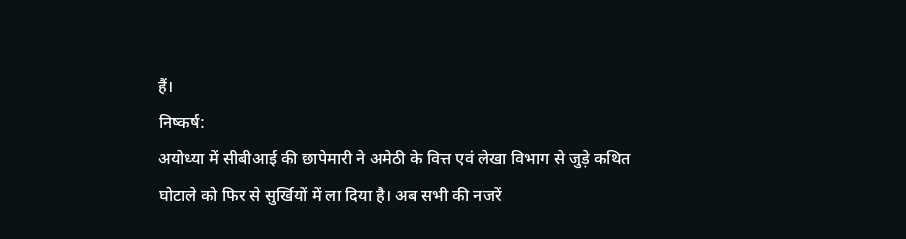हैं।
निष्कर्ष:
अयोध्या में सीबीआई की छापेमारी ने अमेठी के वित्त एवं लेखा विभाग से जुड़े कथित घोटाले को फिर से सुर्खियों में ला दिया है। अब सभी की नजरें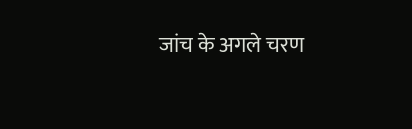जांच के अगले चरण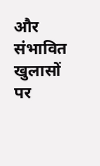और संभावित खुलासों पर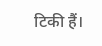टिकी हैं।